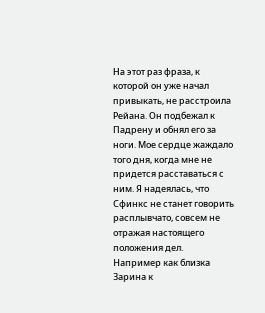На этот раз фраза, к которой он уже начал привыкать, не расстроила Рейана. Он подбежал к Падрену и обнял его за ноги. Мое сердце жаждало того дня, когда мне не придется расставаться с ним. Я надеялась, что Сфинкс не станет говорить расплывчато, совсем не отражая настоящего положения дел.
Например как близка Зарина к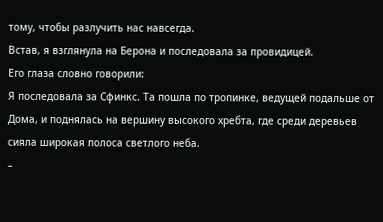тому, чтобы разлучить нас навсегда.
Встав, я взглянула на Берона и последовала за провидицей.
Его глаза словно говорили:
Я последовала за Сфинкс. Та пошла по тропинке, ведущей подальше от Дома, и поднялась на вершину высокого хребта, где среди деревьев сияла широкая полоса светлого неба.
–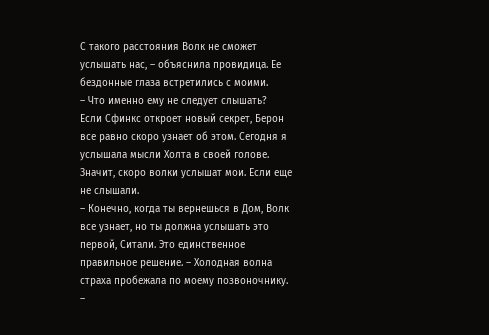С такого расстояния Волк не сможет услышать нас, – объяснила провидица. Ее бездонные глаза встретились с моими.
– Что именно ему не следует слышать?
Если Сфинкс откроет новый секрет, Берон все равно скоро узнает об этом. Сегодня я услышала мысли Холта в своей голове. Значит, скоро волки услышат мои. Если еще не слышали.
– Конечно, когда ты вернешься в Дом, Волк все узнает, но ты должна услышать это первой, Ситали. Это единственное правильное решение. – Холодная волна страха пробежала по моему позвоночнику. –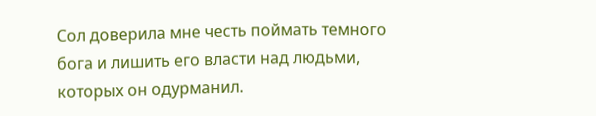Сол доверила мне честь поймать темного бога и лишить его власти над людьми, которых он одурманил.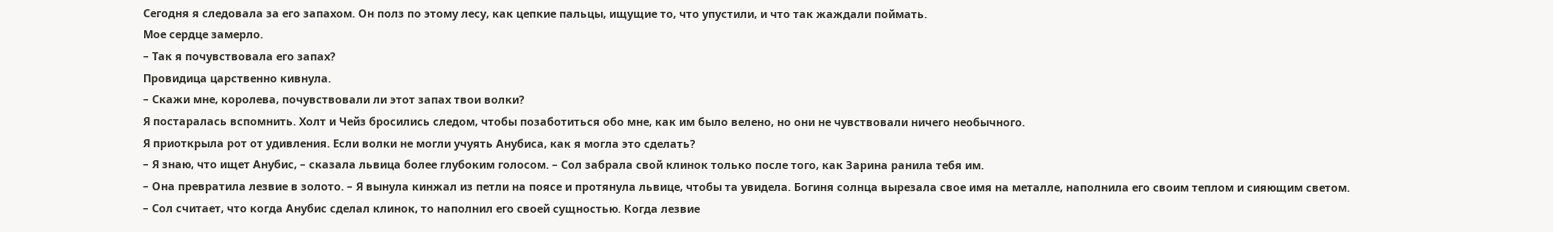Сегодня я следовала за его запахом. Он полз по этому лесу, как цепкие пальцы, ищущие то, что упустили, и что так жаждали поймать.
Мое сердце замерло.
– Так я почувствовала его запах?
Провидица царственно кивнула.
– Скажи мне, королева, почувствовали ли этот запах твои волки?
Я постаралась вспомнить. Холт и Чейз бросились следом, чтобы позаботиться обо мне, как им было велено, но они не чувствовали ничего необычного.
Я приоткрыла рот от удивления. Если волки не могли учуять Анубиса, как я могла это сделать?
– Я знаю, что ищет Анубис, – сказала львица более глубоким голосом. – Сол забрала свой клинок только после того, как Зарина ранила тебя им.
– Она превратила лезвие в золото. – Я вынула кинжал из петли на поясе и протянула львице, чтобы та увидела. Богиня солнца вырезала свое имя на металле, наполнила его своим теплом и сияющим светом.
– Сол считает, что когда Анубис сделал клинок, то наполнил его своей сущностью. Когда лезвие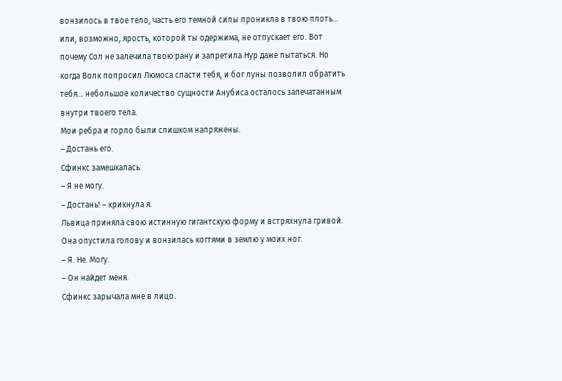вонзилось в твое тело, часть его темной силы проникла в твою плоть… или, возможно, ярость, которой ты одержима, не отпускает его. Вот почему Сол не залечила твою рану и запретила Нур даже пытаться. Но когда Волк попросил Люмоса спасти тебя, и бог луны позволил обратить тебя… небольшое количество сущности Анубиса осталось запечатанным внутри твоего тела.
Мои ребра и горло были слишком напряжены.
– Достань его.
Сфинкс замешкалась.
– Я не могу.
– Достань! – крикнула я.
Львица приняла свою истинную гигантскую форму и встряхнула гривой. Она опустила голову и вонзилась когтями в землю у моих ног.
– Я. Не. Могу.
– Он найдет меня.
Сфинкс зарычала мне в лицо.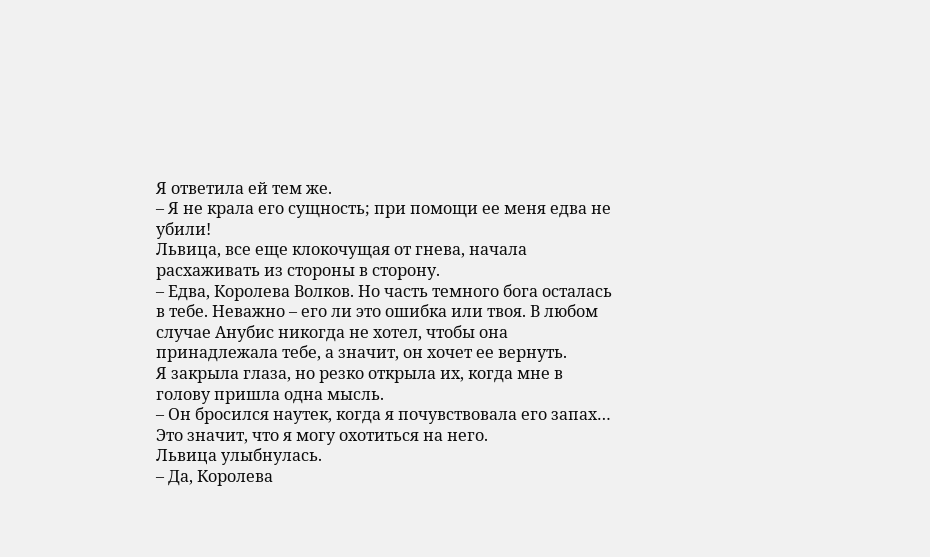Я ответила ей тем же.
– Я не крала его сущность; при помощи ее меня едва не убили!
Львица, все еще клокочущая от гнева, начала расхаживать из стороны в сторону.
– Едва, Королева Волков. Но часть темного бога осталась в тебе. Неважно – его ли это ошибка или твоя. В любом случае Анубис никогда не хотел, чтобы она принадлежала тебе, а значит, он хочет ее вернуть.
Я закрыла глаза, но резко открыла их, когда мне в голову пришла одна мысль.
– Он бросился наутек, когда я почувствовала его запах… Это значит, что я могу охотиться на него.
Львица улыбнулась.
– Да, Королева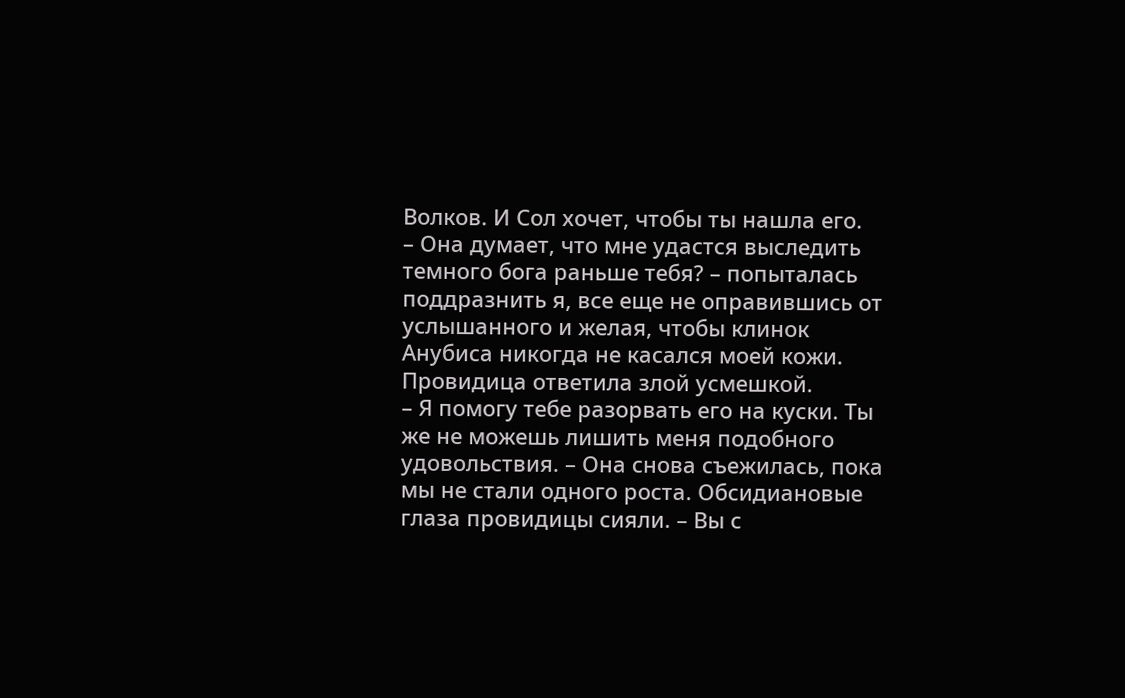Волков. И Сол хочет, чтобы ты нашла его.
– Она думает, что мне удастся выследить темного бога раньше тебя? – попыталась поддразнить я, все еще не оправившись от услышанного и желая, чтобы клинок Анубиса никогда не касался моей кожи.
Провидица ответила злой усмешкой.
– Я помогу тебе разорвать его на куски. Ты же не можешь лишить меня подобного удовольствия. – Она снова съежилась, пока мы не стали одного роста. Обсидиановые глаза провидицы сияли. – Вы с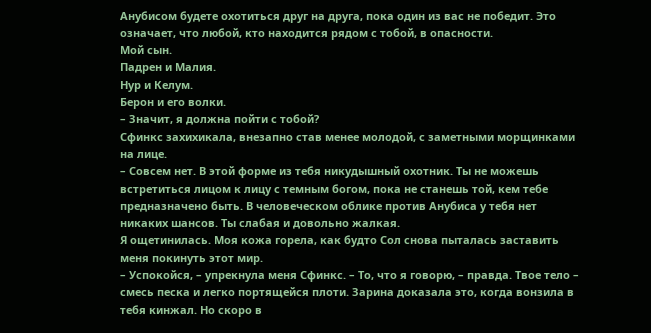Анубисом будете охотиться друг на друга, пока один из вас не победит. Это означает, что любой, кто находится рядом с тобой, в опасности.
Мой сын.
Падрен и Малия.
Нур и Келум.
Берон и его волки.
– Значит, я должна пойти с тобой?
Сфинкс захихикала, внезапно став менее молодой, с заметными морщинками на лице.
– Совсем нет. В этой форме из тебя никудышный охотник. Ты не можешь встретиться лицом к лицу с темным богом, пока не станешь той, кем тебе предназначено быть. В человеческом облике против Анубиса у тебя нет никаких шансов. Ты слабая и довольно жалкая.
Я ощетинилась. Моя кожа горела, как будто Сол снова пыталась заставить меня покинуть этот мир.
– Успокойся, – упрекнула меня Сфинкс. – То, что я говорю, – правда. Твое тело – смесь песка и легко портящейся плоти. Зарина доказала это, когда вонзила в тебя кинжал. Но скоро в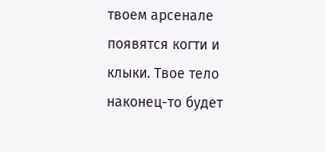твоем арсенале появятся когти и клыки. Твое тело наконец-то будет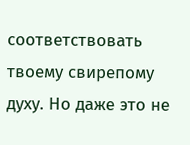соответствовать твоему свирепому духу. Но даже это не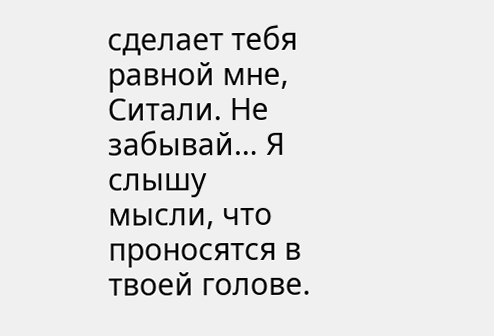сделает тебя равной мне, Ситали. Не забывай… Я слышу мысли, что проносятся в твоей голове.